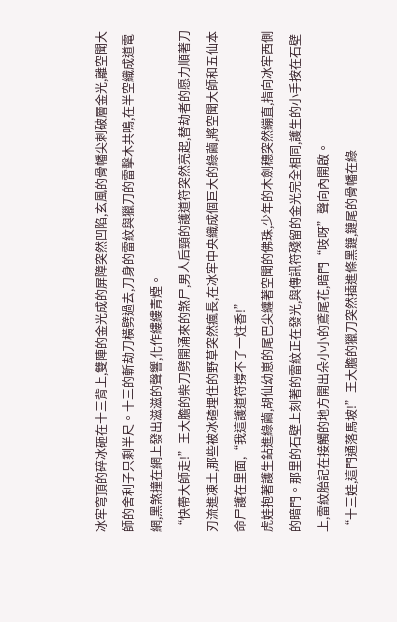冰牢穹頂的碎冰砸在十三背上,雙陣的金光成的屏障突然凹陷,玄風的骨幡尖刺破層金光,離空聞大師的舍利子只剩半尺。十三的斬劫刀橫劈過去,刀身的雷紋與獵刀的雷擊木共鳴,在半空織成道電網,黑煞撞在網上發出滋滋的聲響,化作縷縷青煙。
“快帶大師走!”王大膽的柴刀劈開涌來的煞尸,男人后頸的護道符突然亮起,替劫者的愿力順著刀刃流進凍土,那些被冰碴埋住的野草突然瘋長,在冰牢中央織成個巨大的綠繭,將空聞大師和五仙本命尸護在里面,“我這護道符撐不了一炷香!”
虎娃抱著護生鉆進綠繭,胡仙幼崽的尾巴尖纏著空聞的佛珠,少年的木劍穗突然繃直,指向冰牢西側的暗門。那里的石壁上刻著的雷紋正在發光,與傳訊符殘留的金光完全相同,護生的小手按在石壁上,雷紋胎記在接觸的地方開出朵小小的鳶尾花,暗門“吱呀”聲向內開啟。
“十三娃,這門通落馬坡!”王大膽的獵刀突然插進條黑鏈,鏈尾的骨幡在綠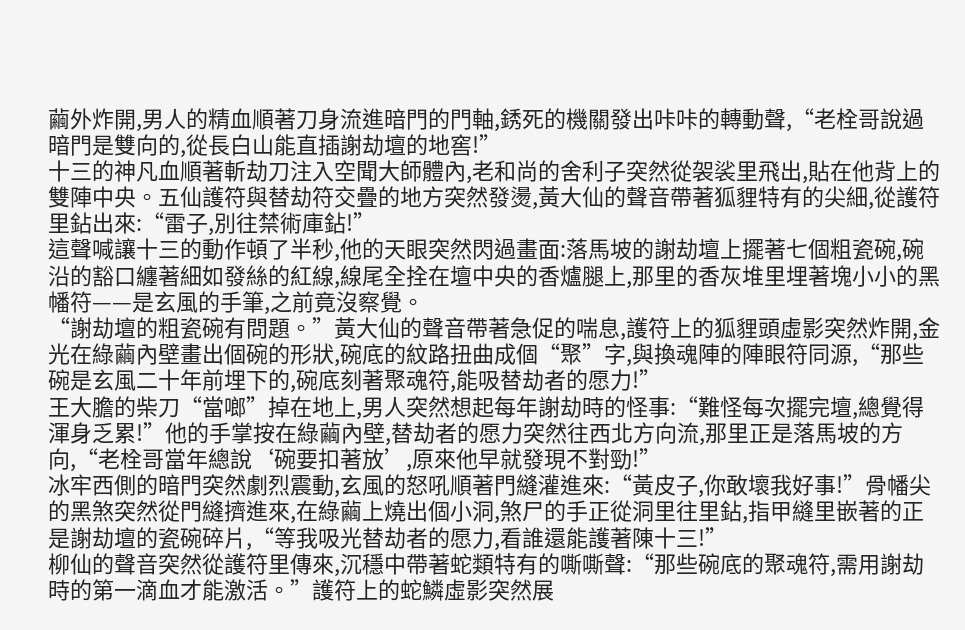繭外炸開,男人的精血順著刀身流進暗門的門軸,銹死的機關發出咔咔的轉動聲,“老栓哥說過暗門是雙向的,從長白山能直插謝劫壇的地窖!”
十三的神凡血順著斬劫刀注入空聞大師體內,老和尚的舍利子突然從袈裟里飛出,貼在他背上的雙陣中央。五仙護符與替劫符交疊的地方突然發燙,黃大仙的聲音帶著狐貍特有的尖細,從護符里鉆出來:“雷子,別往禁術庫鉆!”
這聲喊讓十三的動作頓了半秒,他的天眼突然閃過畫面:落馬坡的謝劫壇上擺著七個粗瓷碗,碗沿的豁口纏著細如發絲的紅線,線尾全拴在壇中央的香爐腿上,那里的香灰堆里埋著塊小小的黑幡符——是玄風的手筆,之前竟沒察覺。
“謝劫壇的粗瓷碗有問題。”黃大仙的聲音帶著急促的喘息,護符上的狐貍頭虛影突然炸開,金光在綠繭內壁畫出個碗的形狀,碗底的紋路扭曲成個“聚”字,與換魂陣的陣眼符同源,“那些碗是玄風二十年前埋下的,碗底刻著聚魂符,能吸替劫者的愿力!”
王大膽的柴刀“當啷”掉在地上,男人突然想起每年謝劫時的怪事:“難怪每次擺完壇,總覺得渾身乏累!”他的手掌按在綠繭內壁,替劫者的愿力突然往西北方向流,那里正是落馬坡的方向,“老栓哥當年總說‘碗要扣著放’,原來他早就發現不對勁!”
冰牢西側的暗門突然劇烈震動,玄風的怒吼順著門縫灌進來:“黃皮子,你敢壞我好事!”骨幡尖的黑煞突然從門縫擠進來,在綠繭上燒出個小洞,煞尸的手正從洞里往里鉆,指甲縫里嵌著的正是謝劫壇的瓷碗碎片,“等我吸光替劫者的愿力,看誰還能護著陳十三!”
柳仙的聲音突然從護符里傳來,沉穩中帶著蛇類特有的嘶嘶聲:“那些碗底的聚魂符,需用謝劫時的第一滴血才能激活。”護符上的蛇鱗虛影突然展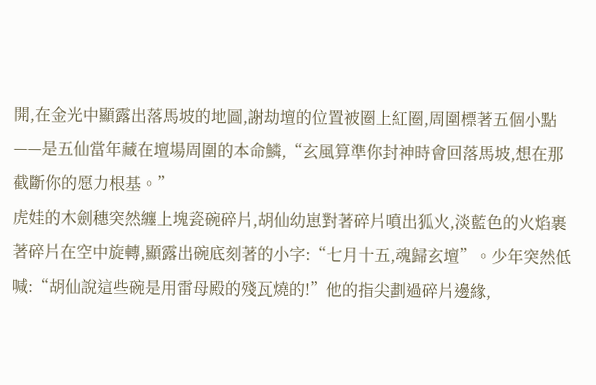開,在金光中顯露出落馬坡的地圖,謝劫壇的位置被圈上紅圈,周圍標著五個小點——是五仙當年藏在壇場周圍的本命鱗,“玄風算準你封神時會回落馬坡,想在那截斷你的愿力根基。”
虎娃的木劍穗突然纏上塊瓷碗碎片,胡仙幼崽對著碎片噴出狐火,淡藍色的火焰裹著碎片在空中旋轉,顯露出碗底刻著的小字:“七月十五,魂歸玄壇”。少年突然低喊:“胡仙說這些碗是用雷母殿的殘瓦燒的!”他的指尖劃過碎片邊緣,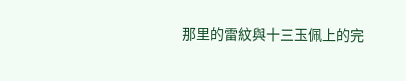那里的雷紋與十三玉佩上的完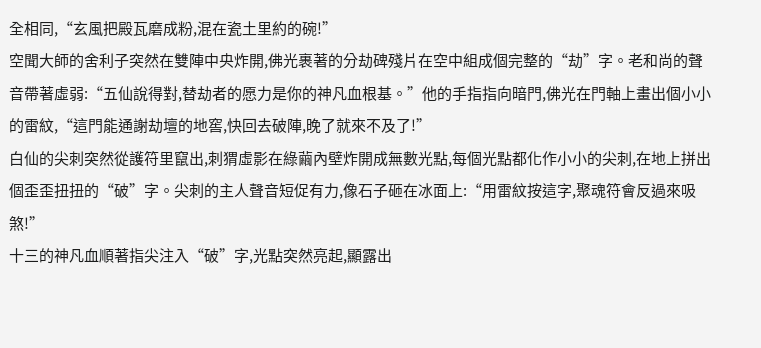全相同,“玄風把殿瓦磨成粉,混在瓷土里約的碗!”
空聞大師的舍利子突然在雙陣中央炸開,佛光裹著的分劫碑殘片在空中組成個完整的“劫”字。老和尚的聲音帶著虛弱:“五仙說得對,替劫者的愿力是你的神凡血根基。”他的手指指向暗門,佛光在門軸上畫出個小小的雷紋,“這門能通謝劫壇的地窖,快回去破陣,晚了就來不及了!”
白仙的尖刺突然從護符里竄出,刺猬虛影在綠繭內壁炸開成無數光點,每個光點都化作小小的尖刺,在地上拼出個歪歪扭扭的“破”字。尖刺的主人聲音短促有力,像石子砸在冰面上:“用雷紋按這字,聚魂符會反過來吸煞!”
十三的神凡血順著指尖注入“破”字,光點突然亮起,顯露出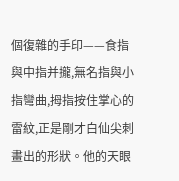個復雜的手印——食指與中指并攏,無名指與小指彎曲,拇指按住掌心的雷紋,正是剛才白仙尖刺畫出的形狀。他的天眼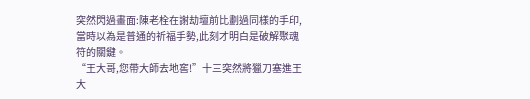突然閃過畫面:陳老栓在謝劫壇前比劃過同樣的手印,當時以為是普通的祈福手勢,此刻才明白是破解聚魂符的關鍵。
“王大哥,您帶大師去地窖!”十三突然將獵刀塞進王大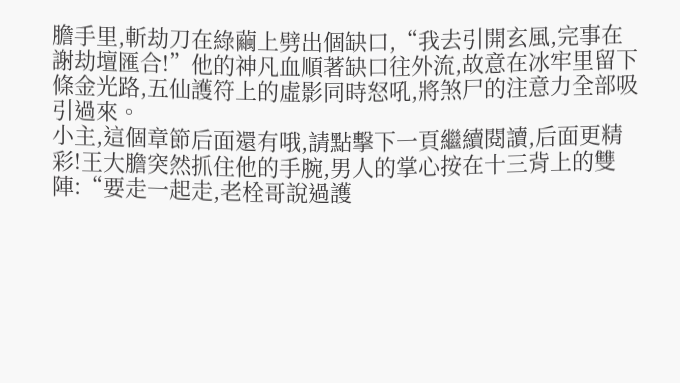膽手里,斬劫刀在綠繭上劈出個缺口,“我去引開玄風,完事在謝劫壇匯合!”他的神凡血順著缺口往外流,故意在冰牢里留下條金光路,五仙護符上的虛影同時怒吼,將煞尸的注意力全部吸引過來。
小主,這個章節后面還有哦,請點擊下一頁繼續閱讀,后面更精彩!王大膽突然抓住他的手腕,男人的掌心按在十三背上的雙陣:“要走一起走,老栓哥說過護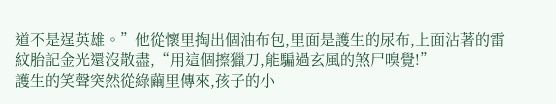道不是逞英雄。”他從懷里掏出個油布包,里面是護生的尿布,上面沾著的雷紋胎記金光還沒散盡,“用這個擦獵刀,能騙過玄風的煞尸嗅覺!”
護生的笑聲突然從綠繭里傳來,孩子的小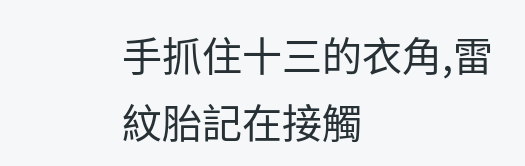手抓住十三的衣角,雷紋胎記在接觸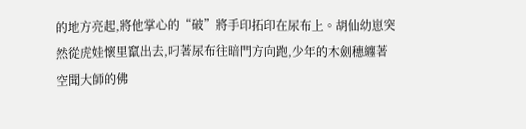的地方亮起,將他掌心的“破”將手印拓印在尿布上。胡仙幼崽突然從虎娃懷里竄出去,叼著尿布往暗門方向跑,少年的木劍穗纏著空聞大師的佛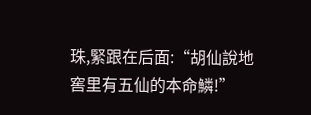珠,緊跟在后面:“胡仙說地窖里有五仙的本命鱗!”